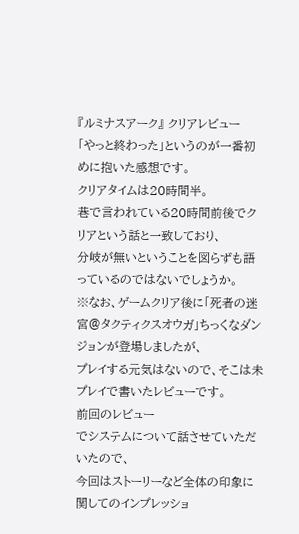『ルミナスアーク』 クリアレビュー
「やっと終わった」というのが一番初めに抱いた感想です。
クリアタイムは20時間半。
巷で言われている20時間前後でクリアという話と一致しており、
分岐が無いということを図らずも語っているのではないでしょうか。
※なお、ゲームクリア後に「死者の迷宮@タクティクスオウガ」ちっくなダンジョンが登場しましたが、
プレイする元気はないので、そこは未プレイで書いたレビューです。
前回のレビュー
でシステムについて話させていただいたので、
今回はストーリーなど全体の印象に関してのインプレッショ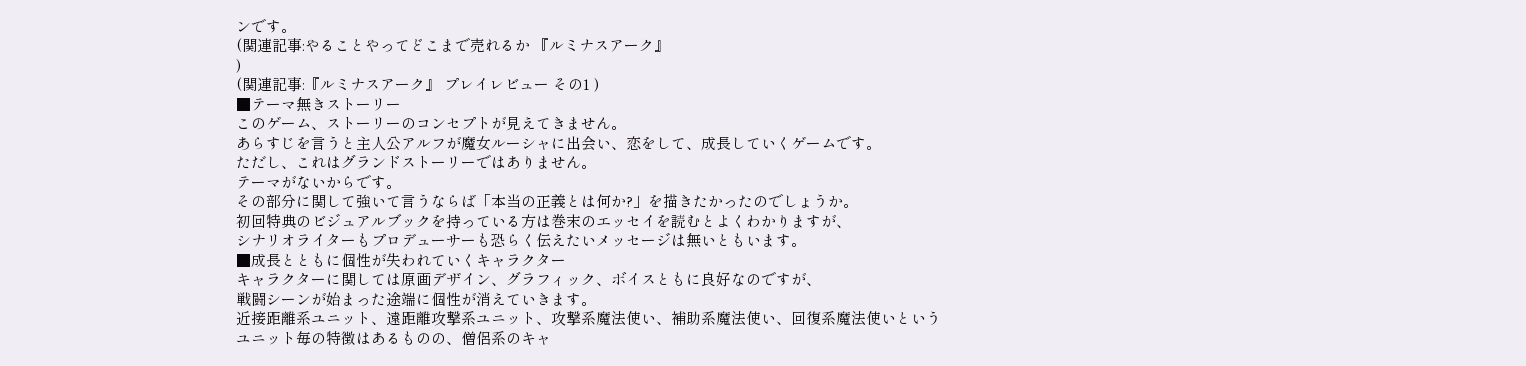ンです。
(関連記事:やることやってどこまで売れるか 『ルミナスアーク』
)
(関連記事:『ルミナスアーク』 プレイレビュー その1 )
■テーマ無きストーリー
このゲーム、ストーリーのコンセプトが見えてきません。
あらすじを言うと主人公アルフが魔女ルーシャに出会い、恋をして、成長していくゲームです。
ただし、これはグランドストーリーではありません。
テーマがないからです。
その部分に関して強いて言うならば「本当の正義とは何か?」を描きたかったのでしょうか。
初回特典のビジュアルブックを持っている方は巻末のエッセイを読むとよくわかりますが、
シナリオライターもプロデューサーも恐らく伝えたいメッセージは無いともいます。
■成長とともに個性が失われていくキャラクター
キャラクターに関しては原画デザイン、グラフィック、ボイスともに良好なのですが、
戦闘シーンが始まった途端に個性が消えていきます。
近接距離系ユニット、遠距離攻撃系ユニット、攻撃系魔法使い、補助系魔法使い、回復系魔法使いという
ユニット毎の特徴はあるものの、僧侶系のキャ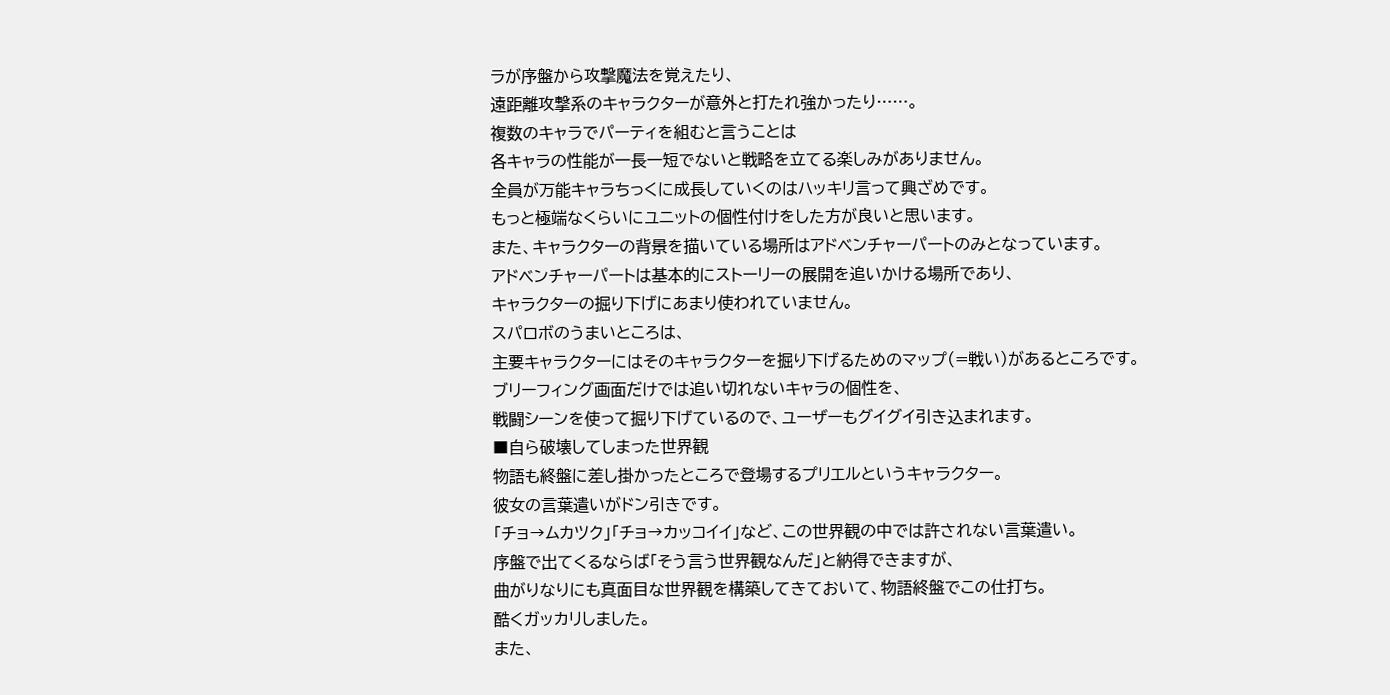ラが序盤から攻撃魔法を覚えたり、
遠距離攻撃系のキャラクターが意外と打たれ強かったり……。
複数のキャラでパーティを組むと言うことは
各キャラの性能が一長一短でないと戦略を立てる楽しみがありません。
全員が万能キャラちっくに成長していくのはハッキリ言って興ざめです。
もっと極端なくらいにユニットの個性付けをした方が良いと思います。
また、キャラクターの背景を描いている場所はアドベンチャーパートのみとなっています。
アドベンチャーパートは基本的にストーリーの展開を追いかける場所であり、
キャラクターの掘り下げにあまり使われていません。
スパロボのうまいところは、
主要キャラクターにはそのキャラクターを掘り下げるためのマップ(=戦い)があるところです。
ブリーフィング画面だけでは追い切れないキャラの個性を、
戦闘シーンを使って掘り下げているので、ユーザーもグイグイ引き込まれます。
■自ら破壊してしまった世界観
物語も終盤に差し掛かったところで登場するプリエルというキャラクター。
彼女の言葉遣いがドン引きです。
「チョ→ムカツク」「チョ→カッコイイ」など、この世界観の中では許されない言葉遣い。
序盤で出てくるならば「そう言う世界観なんだ」と納得できますが、
曲がりなりにも真面目な世界観を構築してきておいて、物語終盤でこの仕打ち。
酷くガッカリしました。
また、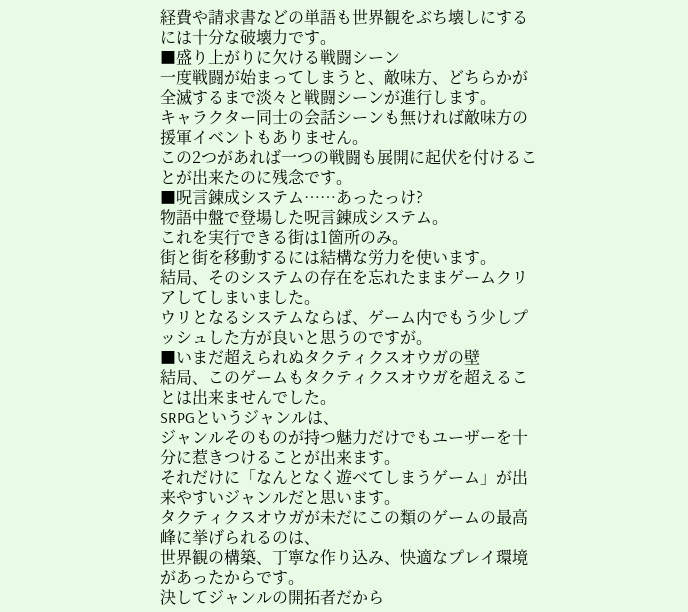経費や請求書などの単語も世界観をぶち壊しにするには十分な破壊力です。
■盛り上がりに欠ける戦闘シーン
一度戦闘が始まってしまうと、敵味方、どちらかが全滅するまで淡々と戦闘シーンが進行します。
キャラクター同士の会話シーンも無ければ敵味方の援軍イベントもありません。
この2つがあれば一つの戦闘も展開に起伏を付けることが出来たのに残念です。
■呪言錬成システム……あったっけ?
物語中盤で登場した呪言錬成システム。
これを実行できる街は1箇所のみ。
街と街を移動するには結構な労力を使います。
結局、そのシステムの存在を忘れたままゲームクリアしてしまいました。
ウリとなるシステムならば、ゲーム内でもう少しプッシュした方が良いと思うのですが。
■いまだ超えられぬタクティクスオウガの壁
結局、このゲームもタクティクスオウガを超えることは出来ませんでした。
SRPGというジャンルは、
ジャンルそのものが持つ魅力だけでもユーザーを十分に惹きつけることが出来ます。
それだけに「なんとなく遊べてしまうゲーム」が出来やすいジャンルだと思います。
タクティクスオウガが未だにこの類のゲームの最高峰に挙げられるのは、
世界観の構築、丁寧な作り込み、快適なプレイ環境があったからです。
決してジャンルの開拓者だから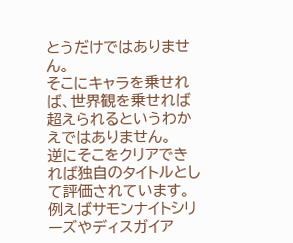とうだけではありません。
そこにキャラを乗せれば、世界観を乗せれば超えられるというわかえではありません。
逆にそこをクリアできれば独自のタイトルとして評価されています。
例えばサモンナイトシリーズやディスガイア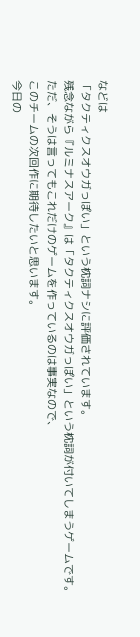などは
「タクティクスオウガっぽい」という枕詞ナシに評価されています。
残念ながら『ルミナスアーク』は「タクティクスオウガっぽい」という枕詞が付いてしまうゲームです。
ただ、そうは言ってもこれだけのゲームを作っているのは事実なので、
このチームの次回作に期待したいと思います。
今日の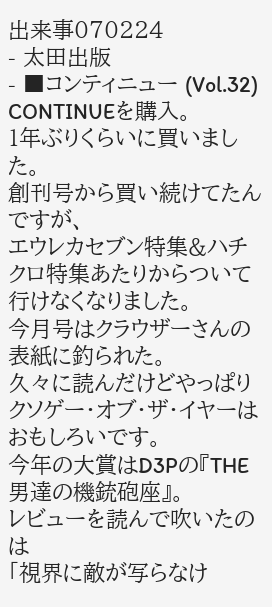出来事070224
- 太田出版
- ■コンティニュー (Vol.32)
CONTINUEを購入。
1年ぶりくらいに買いました。
創刊号から買い続けてたんですが、
エウレカセブン特集&ハチクロ特集あたりからついて行けなくなりました。
今月号はクラウザーさんの表紙に釣られた。
久々に読んだけどやっぱりクソゲー・オブ・ザ・イヤーはおもしろいです。
今年の大賞はD3Pの『THE男達の機銃砲座』。
レビューを読んで吹いたのは
「視界に敵が写らなけ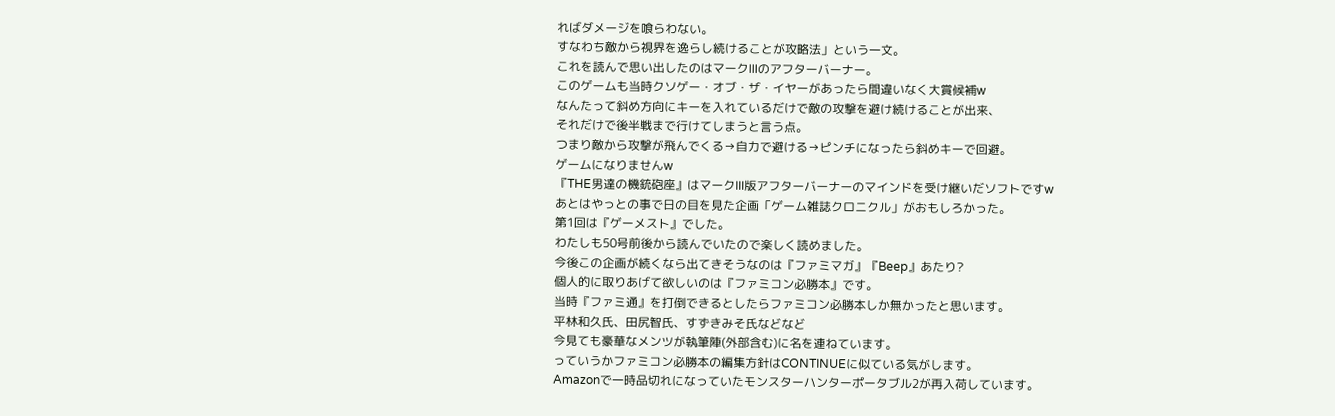ればダメージを喰らわない。
すなわち敵から視界を逸らし続けることが攻略法」という一文。
これを読んで思い出したのはマークⅢのアフターバーナー。
このゲームも当時クソゲー・オブ・ザ・イヤーがあったら間違いなく大賞候補w
なんたって斜め方向にキーを入れているだけで敵の攻撃を避け続けることが出来、
それだけで後半戦まで行けてしまうと言う点。
つまり敵から攻撃が飛んでくる→自力で避ける→ピンチになったら斜めキーで回避。
ゲームになりませんw
『THE男達の機銃砲座』はマークⅢ版アフターバーナーのマインドを受け継いだソフトですw
あとはやっとの事で日の目を見た企画「ゲーム雑誌クロニクル」がおもしろかった。
第1回は『ゲーメスト』でした。
わたしも50号前後から読んでいたので楽しく読めました。
今後この企画が続くなら出てきそうなのは『ファミマガ』『Beep』あたり?
個人的に取りあげて欲しいのは『ファミコン必勝本』です。
当時『ファミ通』を打倒できるとしたらファミコン必勝本しか無かったと思います。
平林和久氏、田尻智氏、すずきみそ氏などなど
今見ても豪華なメンツが執筆陣(外部含む)に名を連ねています。
っていうかファミコン必勝本の編集方針はCONTINUEに似ている気がします。
Amazonで一時品切れになっていたモンスターハンターポータブル2が再入荷しています。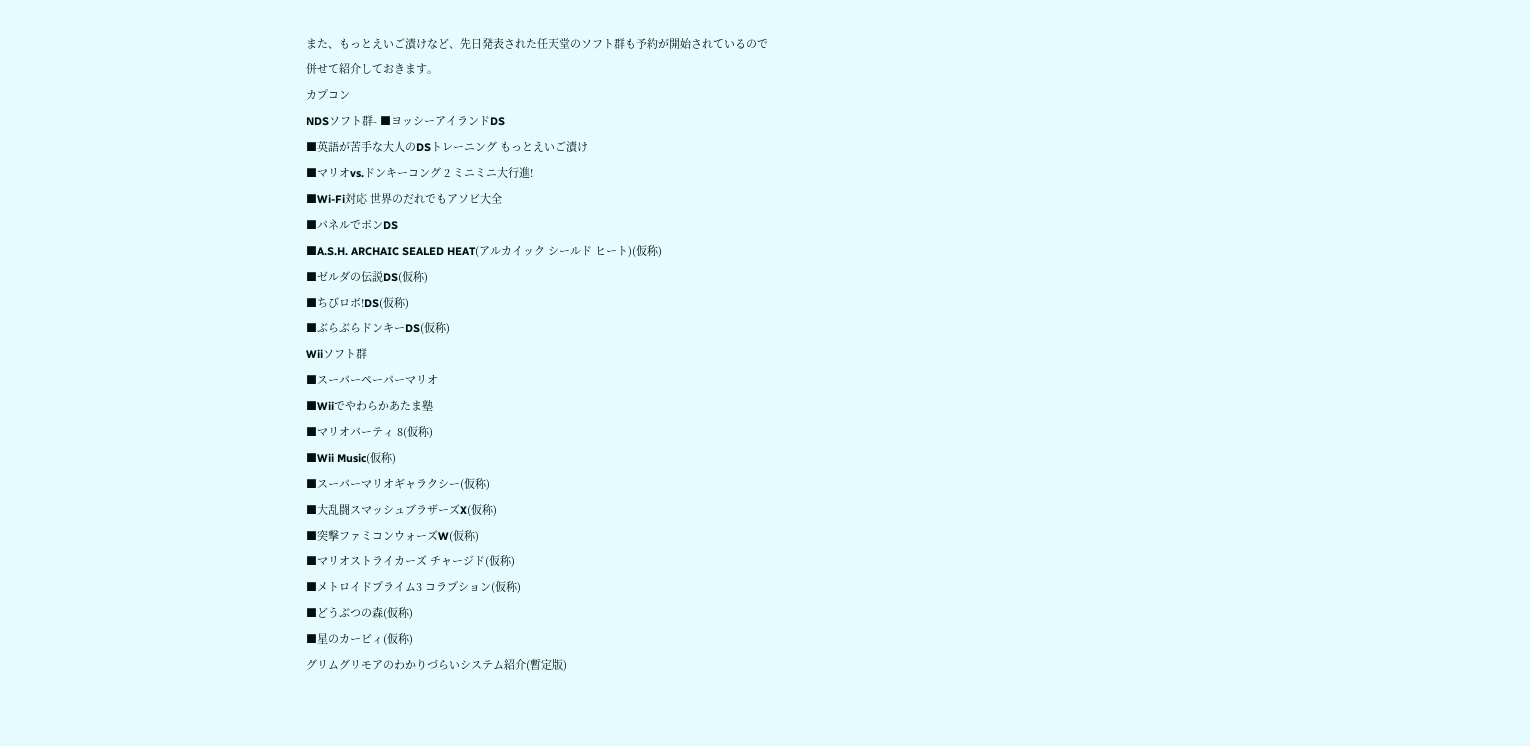また、もっとえいご漬けなど、先日発表された任天堂のソフト群も予約が開始されているので
併せて紹介しておきます。
カプコン
NDSソフト群- ■ヨッシーアイランドDS
■英語が苦手な大人のDSトレーニング もっとえいご漬け
■マリオvs.ドンキーコング 2 ミニミニ大行進!
■Wi-Fi対応 世界のだれでもアソビ大全
■パネルでポンDS
■A.S.H. ARCHAIC SEALED HEAT(アルカイック シールド ヒート)(仮称)
■ゼルダの伝説DS(仮称)
■ちびロボ!DS(仮称)
■ぶらぶらドンキーDS(仮称)
Wiiソフト群
■スーパーペーパーマリオ
■Wiiでやわらかあたま塾
■マリオパーティ 8(仮称)
■Wii Music(仮称)
■スーパーマリオギャラクシー(仮称)
■大乱闘スマッシュブラザーズX(仮称)
■突撃ファミコンウォーズW(仮称)
■マリオストライカーズ チャージド(仮称)
■メトロイドプライム3 コラプション(仮称)
■どうぶつの森(仮称)
■星のカービィ(仮称)
グリムグリモアのわかりづらいシステム紹介(暫定版)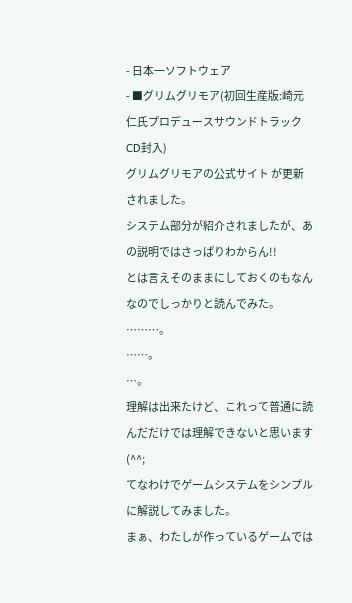- 日本一ソフトウェア
- ■グリムグリモア(初回生産版:崎元仁氏プロデュースサウンドトラックCD封入)
グリムグリモアの公式サイト が更新されました。
システム部分が紹介されましたが、あの説明ではさっぱりわからん!!
とは言えそのままにしておくのもなんなのでしっかりと読んでみた。
………。
……。
…。
理解は出来たけど、これって普通に読んだだけでは理解できないと思います(^^;
てなわけでゲームシステムをシンプルに解説してみました。
まぁ、わたしが作っているゲームでは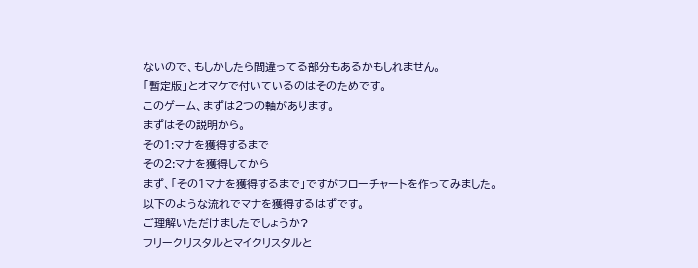ないので、もしかしたら間違ってる部分もあるかもしれません。
「暫定版」とオマケで付いているのはそのためです。
このゲーム、まずは2つの軸があります。
まずはその説明から。
その1:マナを獲得するまで
その2:マナを獲得してから
まず、「その1マナを獲得するまで」ですがフローチャートを作ってみました。
以下のような流れでマナを獲得するはずです。
ご理解いただけましたでしょうか?
フリークリスタルとマイクリスタルと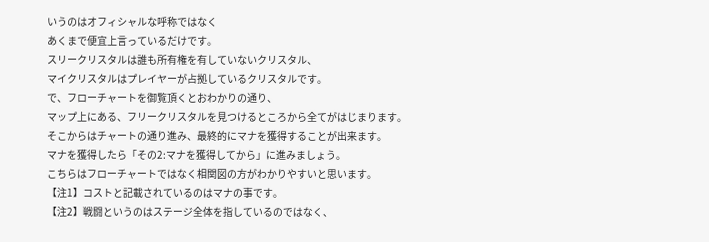いうのはオフィシャルな呼称ではなく
あくまで便宜上言っているだけです。
スリークリスタルは誰も所有権を有していないクリスタル、
マイクリスタルはプレイヤーが占拠しているクリスタルです。
で、フローチャートを御覧頂くとおわかりの通り、
マップ上にある、フリークリスタルを見つけるところから全てがはじまります。
そこからはチャートの通り進み、最終的にマナを獲得することが出来ます。
マナを獲得したら「その2:マナを獲得してから」に進みましょう。
こちらはフローチャートではなく相関図の方がわかりやすいと思います。
【注1】コストと記載されているのはマナの事です。
【注2】戦闘というのはステージ全体を指しているのではなく、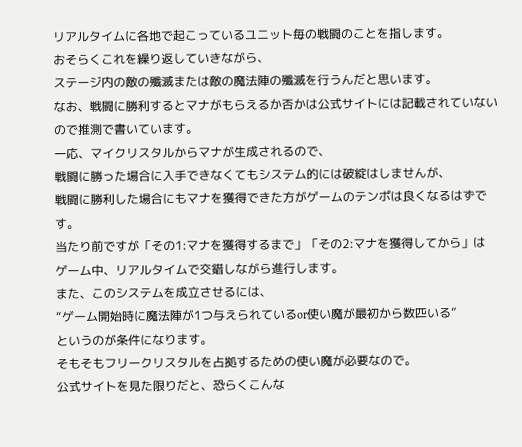リアルタイムに各地で起こっているユニット毎の戦闘のことを指します。
おそらくこれを繰り返していきながら、
ステージ内の敵の殲滅または敵の魔法陣の殲滅を行うんだと思います。
なお、戦闘に勝利するとマナがもらえるか否かは公式サイトには記載されていないので推測で書いています。
一応、マイクリスタルからマナが生成されるので、
戦闘に勝った場合に入手できなくてもシステム的には破綻はしませんが、
戦闘に勝利した場合にもマナを獲得できた方がゲームのテンポは良くなるはずです。
当たり前ですが「その1:マナを獲得するまで」「その2:マナを獲得してから」は
ゲーム中、リアルタイムで交錯しながら進行します。
また、このシステムを成立させるには、
“ゲーム開始時に魔法陣が1つ与えられているor使い魔が最初から数匹いる”
というのが条件になります。
そもそもフリークリスタルを占拠するための使い魔が必要なので。
公式サイトを見た限りだと、恐らくこんな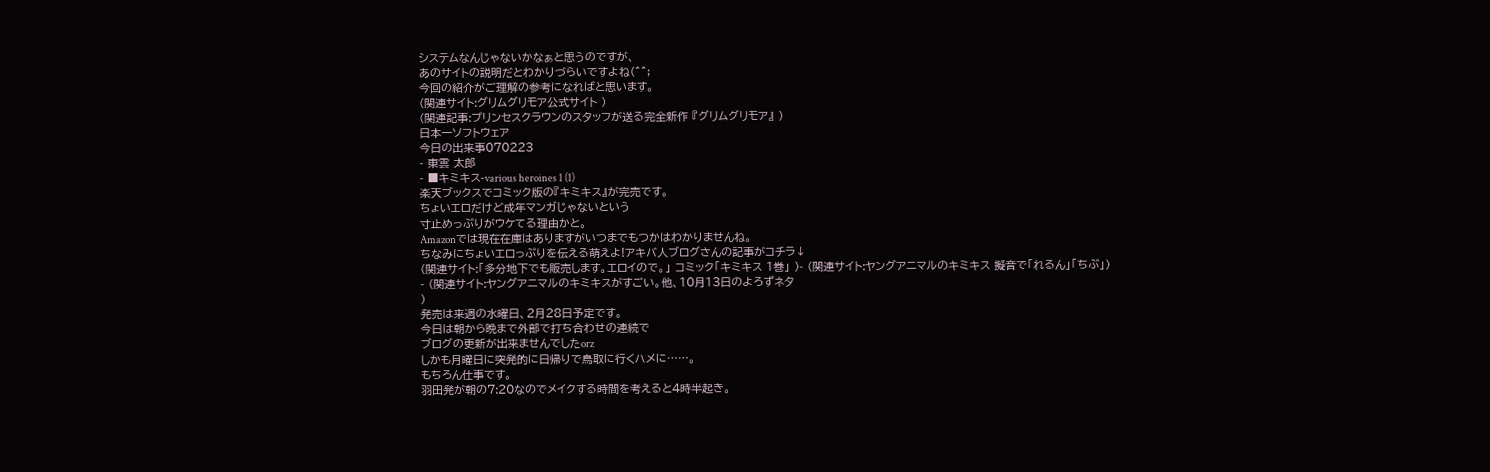システムなんじゃないかなぁと思うのですが、
あのサイトの説明だとわかりづらいですよね(^^;
今回の紹介がご理解の参考になればと思います。
(関連サイト:グリムグリモア公式サイト )
(関連記事:プリンセスクラウンのスタッフが送る完全新作 『グリムグリモア』 )
日本一ソフトウェア
今日の出来事070223
- 東雲 太郎
- ■キミキス-various heroines 1 (1)
楽天ブックスでコミック版の『キミキス』が完売です。
ちょいエロだけど成年マンガじゃないという
寸止めっぷりがウケてる理由かと。
Amazonでは現在在庫はありますがいつまでもつかはわかりませんね。
ちなみにちょいエロっぷりを伝える萌えよ!アキバ人ブログさんの記事がコチラ↓
(関連サイト:「多分地下でも販売します。エロイので。」 コミック「キミキス 1巻」 )- (関連サイト:ヤングアニマルのキミキス 擬音で「れるん」「ちぷ」)
- (関連サイト:ヤングアニマルのキミキスがすごい。他、10月13日のよろずネタ
)
発売は来週の水曜日、2月28日予定です。
今日は朝から晩まで外部で打ち合わせの連続で
ブログの更新が出来ませんでしたorz
しかも月曜日に突発的に日帰りで鳥取に行くハメに……。
もちろん仕事です。
羽田発が朝の7:20なのでメイクする時間を考えると4時半起き。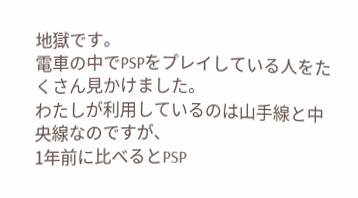地獄です。
電車の中でPSPをプレイしている人をたくさん見かけました。
わたしが利用しているのは山手線と中央線なのですが、
1年前に比べるとPSP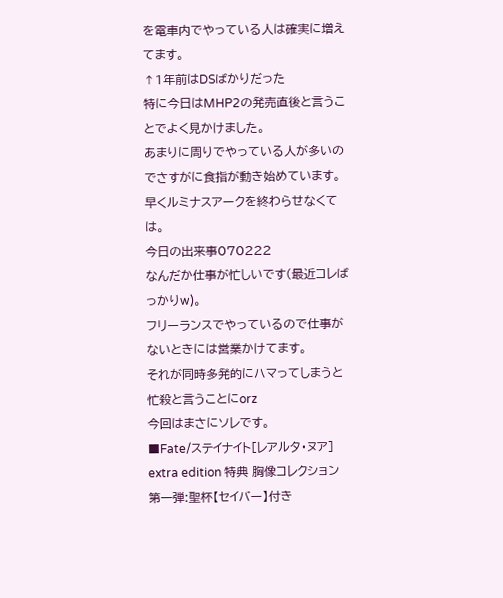を電車内でやっている人は確実に増えてます。
↑1年前はDSばかりだった
特に今日はMHP2の発売直後と言うことでよく見かけました。
あまりに周りでやっている人が多いのでさすがに食指が動き始めています。
早くルミナスアークを終わらせなくては。
今日の出来事070222
なんだか仕事が忙しいです(最近コレばっかりw)。
フリーランスでやっているので仕事がないときには営業かけてます。
それが同時多発的にハマってしまうと忙殺と言うことにorz
今回はまさにソレです。
■Fate/ステイナイト[レアルタ・ヌア] extra edition 特典 胸像コレクション第一弾:聖杯【セイバー】付き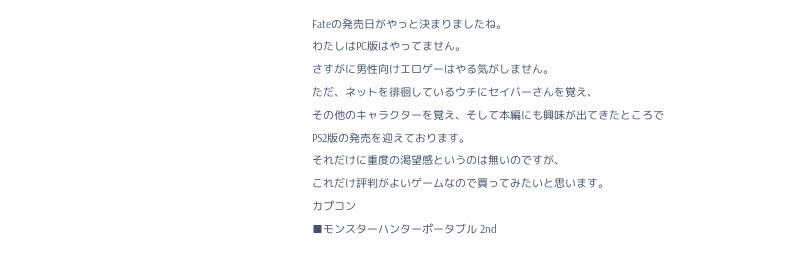Fateの発売日がやっと決まりましたね。
わたしはPC版はやってません。
さすがに男性向けエロゲーはやる気がしません。
ただ、ネットを徘徊しているウチにセイバーさんを覚え、
その他のキャラクターを覚え、そして本編にも興味が出てきたところで
PS2版の発売を迎えております。
それだけに重度の渇望感というのは無いのですが、
これだけ評判がよいゲームなので買ってみたいと思います。
カプコン
■モンスターハンターポータブル 2nd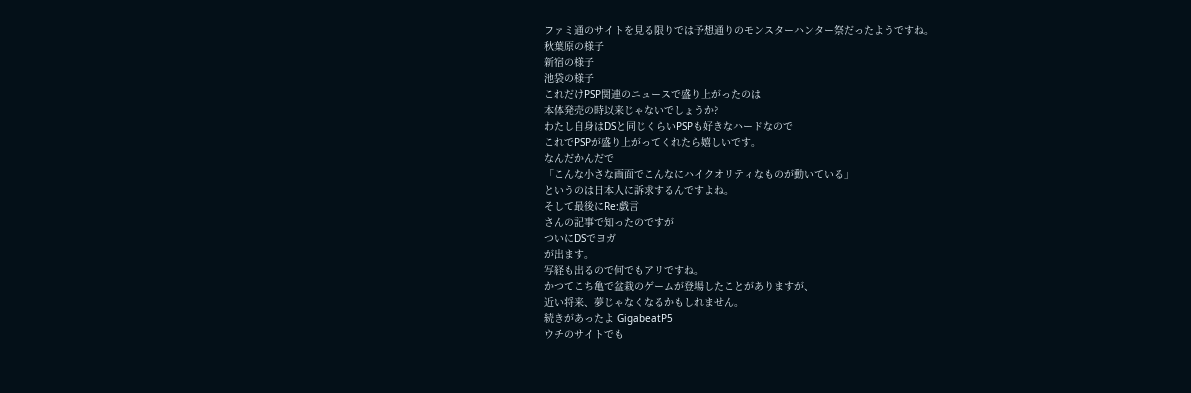ファミ通のサイトを見る限りでは予想通りのモンスターハンター祭だったようですね。
秋葉原の様子
新宿の様子
池袋の様子
これだけPSP関連のニュースで盛り上がったのは
本体発売の時以来じゃないでしょうか?
わたし自身はDSと同じくらいPSPも好きなハードなので
これでPSPが盛り上がってくれたら嬉しいです。
なんだかんだで
「こんな小さな画面でこんなにハイクオリティなものが動いている」
というのは日本人に訴求するんですよね。
そして最後にRe:戯言
さんの記事で知ったのですが
ついにDSでヨガ
が出ます。
写経も出るので何でもアリですね。
かつてこち亀で盆栽のゲームが登場したことがありますが、
近い将来、夢じゃなくなるかもしれません。
続きがあったよ GigabeatP5
ウチのサイトでも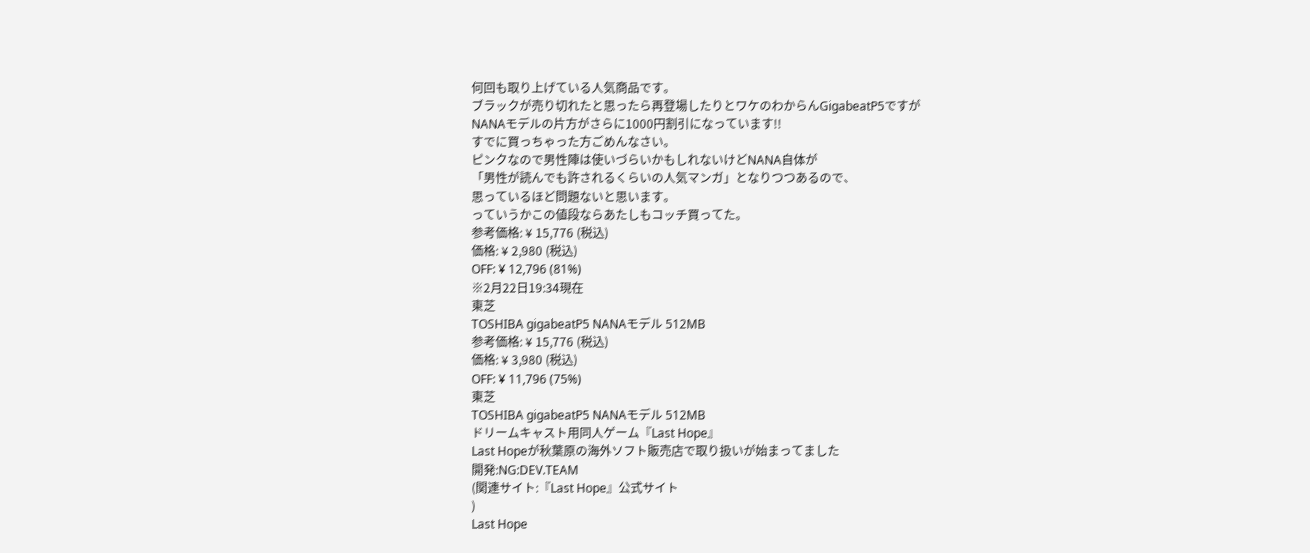何回も取り上げている人気商品です。
ブラックが売り切れたと思ったら再登場したりとワケのわからんGigabeatP5ですが
NANAモデルの片方がさらに1000円割引になっています!!
すでに買っちゃった方ごめんなさい。
ピンクなので男性陣は使いづらいかもしれないけどNANA自体が
「男性が読んでも許されるくらいの人気マンガ」となりつつあるので、
思っているほど問題ないと思います。
っていうかこの値段ならあたしもコッチ買ってた。
参考価格: ¥ 15,776 (税込)
価格: ¥ 2,980 (税込)
OFF: ¥ 12,796 (81%)
※2月22日19:34現在
東芝
TOSHIBA gigabeatP5 NANAモデル 512MB
参考価格: ¥ 15,776 (税込)
価格: ¥ 3,980 (税込)
OFF: ¥ 11,796 (75%)
東芝
TOSHIBA gigabeatP5 NANAモデル 512MB
ドリームキャスト用同人ゲーム『Last Hope』
Last Hopeが秋葉原の海外ソフト販売店で取り扱いが始まってました
開発:NG:DEV.TEAM
(関連サイト:『Last Hope』公式サイト
)
Last Hope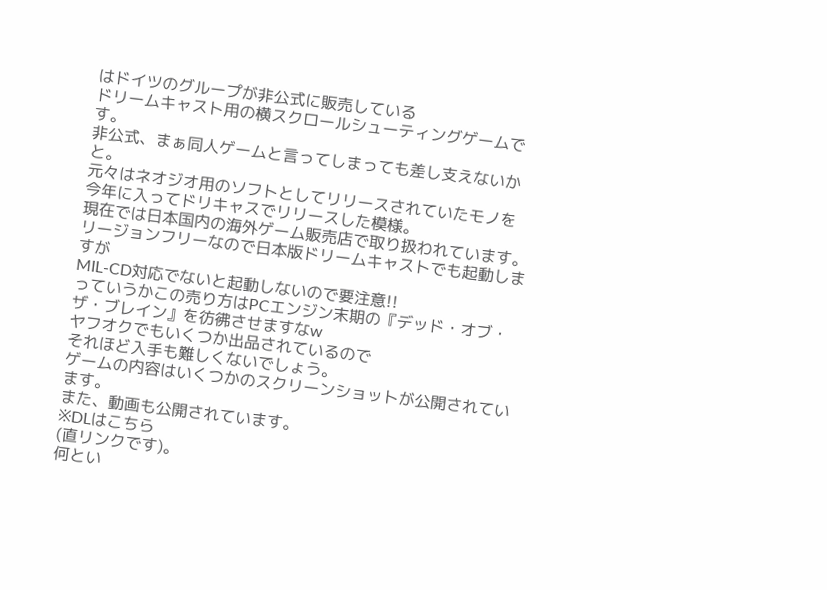はドイツのグループが非公式に販売している
ドリームキャスト用の横スクロールシューティングゲームです。
非公式、まぁ同人ゲームと言ってしまっても差し支えないかと。
元々はネオジオ用のソフトとしてリリースされていたモノを
今年に入ってドリキャスでリリースした模様。
現在では日本国内の海外ゲーム販売店で取り扱われています。
リージョンフリーなので日本版ドリームキャストでも起動しますが
MIL-CD対応でないと起動しないので要注意!!
っていうかこの売り方はPCエンジン末期の『デッド・オブ・ザ・ブレイン』を彷彿させますなw
ヤフオクでもいくつか出品されているので
それほど入手も難しくないでしょう。
ゲームの内容はいくつかのスクリーンショットが公開されています。
また、動画も公開されています。
※DLはこちら
(直リンクです)。
何とい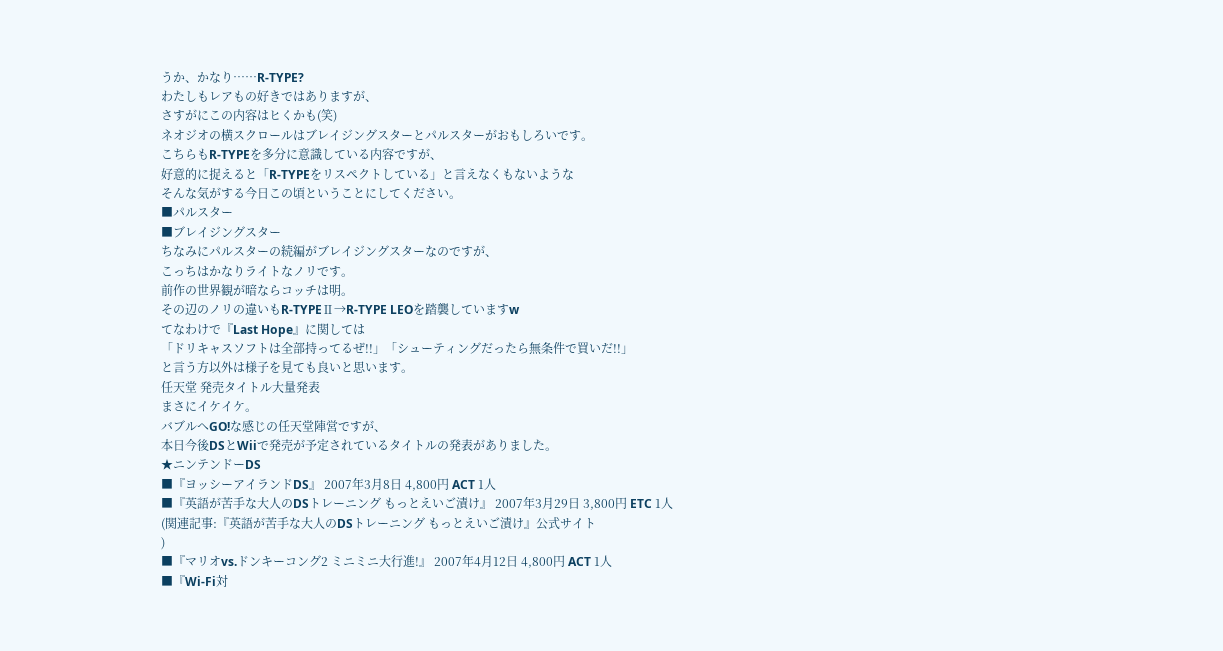うか、かなり……R-TYPE?
わたしもレアもの好きではありますが、
さすがにこの内容はヒくかも(笑)
ネオジオの横スクロールはブレイジングスターとパルスターがおもしろいです。
こちらもR-TYPEを多分に意識している内容ですが、
好意的に捉えると「R-TYPEをリスペクトしている」と言えなくもないような
そんな気がする今日この頃ということにしてください。
■パルスター
■ブレイジングスター
ちなみにパルスターの続編がブレイジングスターなのですが、
こっちはかなりライトなノリです。
前作の世界観が暗ならコッチは明。
その辺のノリの違いもR-TYPEⅡ→R-TYPE LEOを踏襲していますw
てなわけで『Last Hope』に関しては
「ドリキャスソフトは全部持ってるぜ!!」「シューティングだったら無条件で買いだ!!」
と言う方以外は様子を見ても良いと思います。
任天堂 発売タイトル大量発表
まさにイケイケ。
バブルへGO!な感じの任天堂陣営ですが、
本日今後DSとWiiで発売が予定されているタイトルの発表がありました。
★ニンテンドーDS
■『ヨッシーアイランドDS』 2007年3月8日 4,800円 ACT 1人
■『英語が苦手な大人のDSトレーニング もっとえいご漬け』 2007年3月29日 3,800円 ETC 1人
(関連記事:『英語が苦手な大人のDSトレーニング もっとえいご漬け』公式サイト
)
■『マリオvs.ドンキーコング2 ミニミニ大行進!』 2007年4月12日 4,800円 ACT 1人
■『Wi-Fi対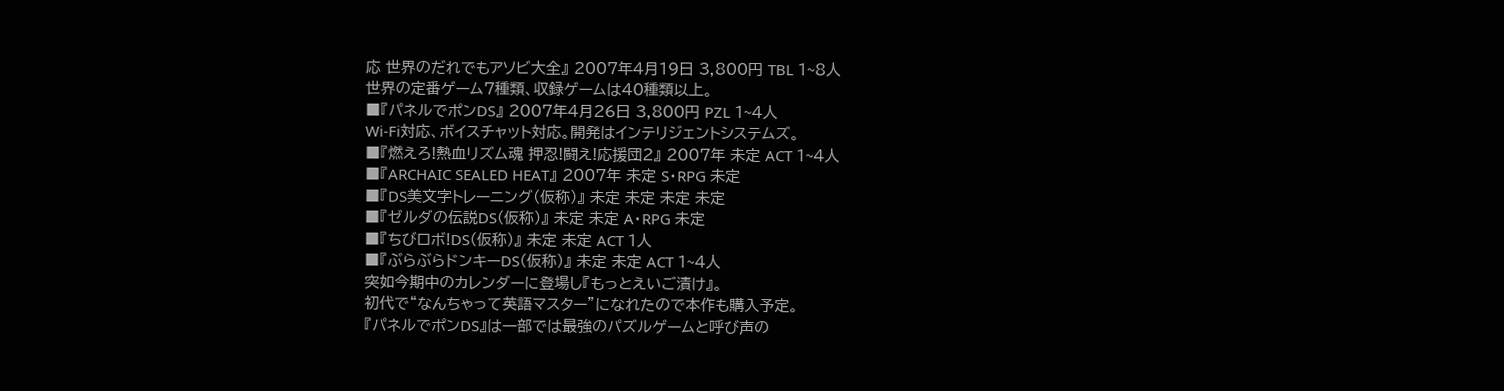応 世界のだれでもアソビ大全』 2007年4月19日 3,800円 TBL 1~8人
世界の定番ゲーム7種類、収録ゲームは40種類以上。
■『パネルでポンDS』 2007年4月26日 3,800円 PZL 1~4人
Wi-Fi対応、ボイスチャット対応。開発はインテリジェントシステムズ。
■『燃えろ!熱血リズム魂 押忍!闘え!応援団2』 2007年 未定 ACT 1~4人
■『ARCHAIC SEALED HEAT』 2007年 未定 S・RPG 未定
■『DS美文字トレーニング(仮称)』 未定 未定 未定 未定
■『ゼルダの伝説DS(仮称)』 未定 未定 A・RPG 未定
■『ちびロボ!DS(仮称)』 未定 未定 ACT 1人
■『ぶらぶらドンキーDS(仮称)』 未定 未定 ACT 1~4人
突如今期中のカレンダーに登場し『もっとえいご漬け』。
初代で“なんちゃって英語マスター”になれたので本作も購入予定。
『パネルでポンDS』は一部では最強のパズルゲームと呼び声の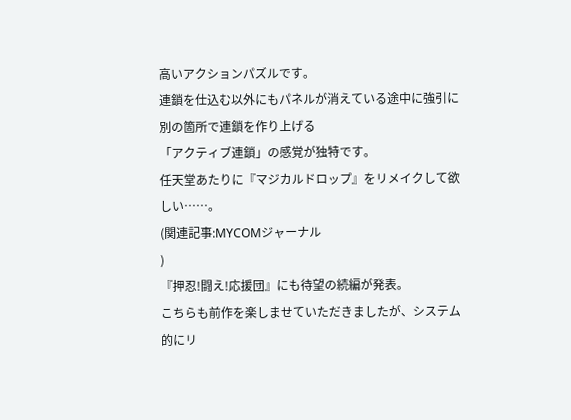高いアクションパズルです。
連鎖を仕込む以外にもパネルが消えている途中に強引に別の箇所で連鎖を作り上げる
「アクティブ連鎖」の感覚が独特です。
任天堂あたりに『マジカルドロップ』をリメイクして欲しい……。
(関連記事:MYCOMジャーナル
)
『押忍!闘え!応援団』にも待望の続編が発表。
こちらも前作を楽しませていただきましたが、システム的にリ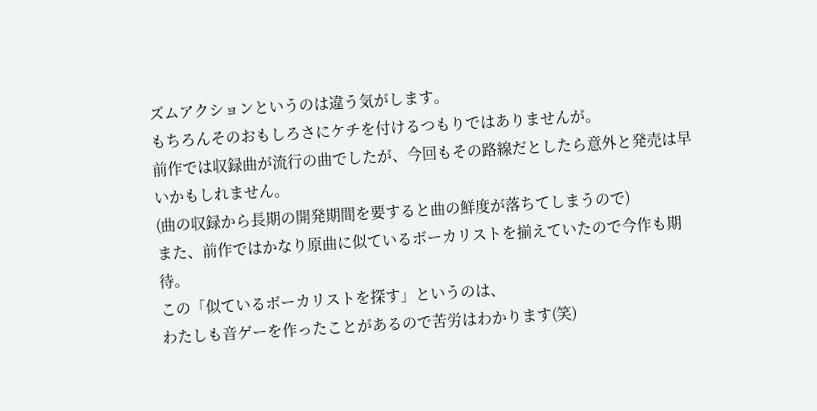ズムアクションというのは違う気がします。
もちろんそのおもしろさにケチを付けるつもりではありませんが。
前作では収録曲が流行の曲でしたが、今回もその路線だとしたら意外と発売は早いかもしれません。
(曲の収録から長期の開発期間を要すると曲の鮮度が落ちてしまうので)
また、前作ではかなり原曲に似ているボーカリストを揃えていたので今作も期待。
この「似ているボーカリストを探す」というのは、
わたしも音ゲーを作ったことがあるので苦労はわかります(笑)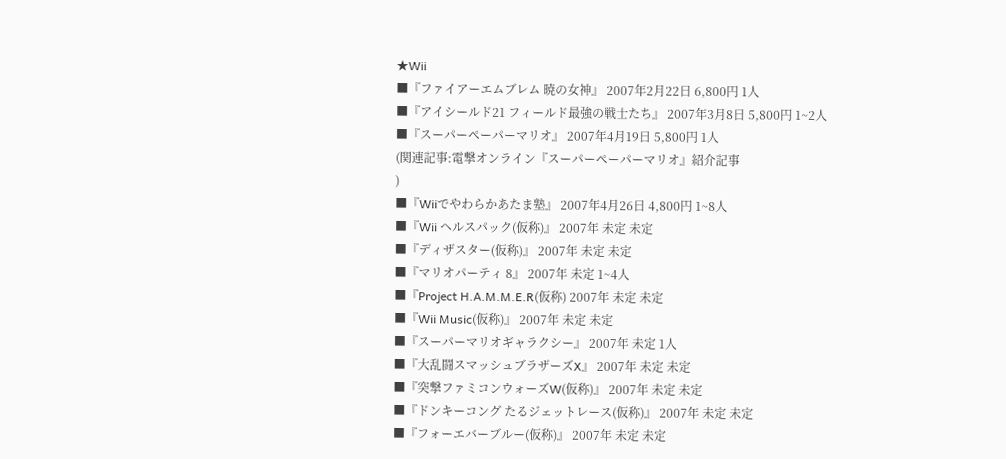★Wii
■『ファイアーエムブレム 暁の女神』 2007年2月22日 6,800円 1人
■『アイシールド21 フィールド最強の戦士たち』 2007年3月8日 5,800円 1~2人
■『スーパーペーパーマリオ』 2007年4月19日 5,800円 1人
(関連記事:電撃オンライン『スーパーペーパーマリオ』紹介記事
)
■『Wiiでやわらかあたま塾』 2007年4月26日 4,800円 1~8人
■『Wii ヘルスパック(仮称)』 2007年 未定 未定
■『ディザスター(仮称)』 2007年 未定 未定
■『マリオパーティ 8』 2007年 未定 1~4人
■『Project H.A.M.M.E.R(仮称) 2007年 未定 未定
■『Wii Music(仮称)』 2007年 未定 未定
■『スーパーマリオギャラクシー』 2007年 未定 1人
■『大乱闘スマッシュブラザーズX』 2007年 未定 未定
■『突撃ファミコンウォーズW(仮称)』 2007年 未定 未定
■『ドンキーコング たるジェットレース(仮称)』 2007年 未定 未定
■『フォーエバーブルー(仮称)』 2007年 未定 未定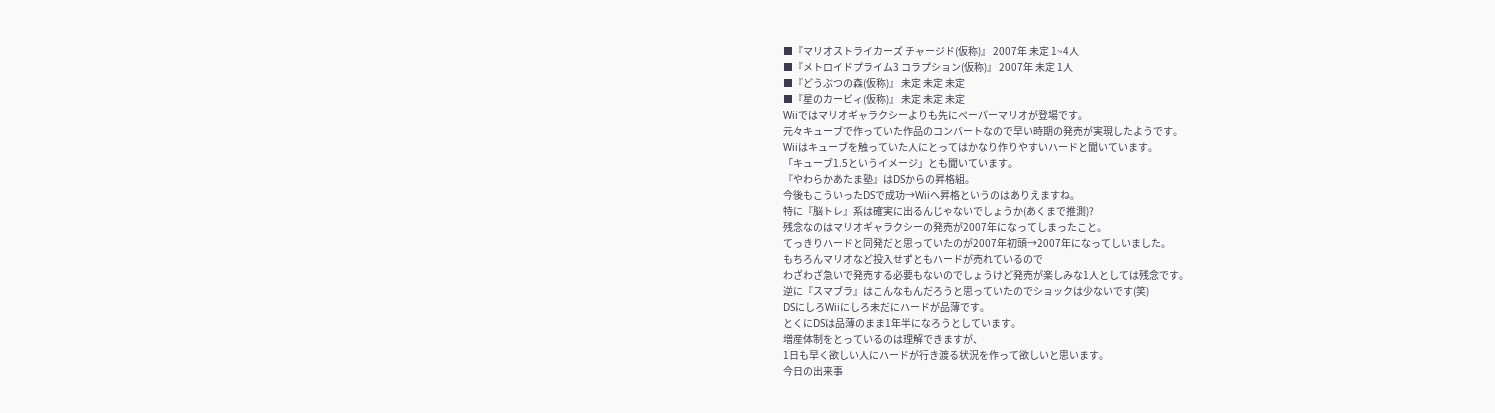■『マリオストライカーズ チャージド(仮称)』 2007年 未定 1~4人
■『メトロイドプライム3 コラプション(仮称)』 2007年 未定 1人
■『どうぶつの森(仮称)』 未定 未定 未定
■『星のカービィ(仮称)』 未定 未定 未定
Wiiではマリオギャラクシーよりも先にペーパーマリオが登場です。
元々キューブで作っていた作品のコンバートなので早い時期の発売が実現したようです。
Wiiはキューブを触っていた人にとってはかなり作りやすいハードと聞いています。
「キューブ1.5というイメージ」とも聞いています。
『やわらかあたま塾』はDSからの昇格組。
今後もこういったDSで成功→Wiiへ昇格というのはありえますね。
特に『脳トレ』系は確実に出るんじゃないでしょうか(あくまで推測)?
残念なのはマリオギャラクシーの発売が2007年になってしまったこと。
てっきりハードと同発だと思っていたのが2007年初頭→2007年になってしいました。
もちろんマリオなど投入せずともハードが売れているので
わざわざ急いで発売する必要もないのでしょうけど発売が楽しみな1人としては残念です。
逆に『スマブラ』はこんなもんだろうと思っていたのでショックは少ないです(笑)
DSにしろWiiにしろ未だにハードが品薄です。
とくにDSは品薄のまま1年半になろうとしています。
増産体制をとっているのは理解できますが、
1日も早く欲しい人にハードが行き渡る状況を作って欲しいと思います。
今日の出来事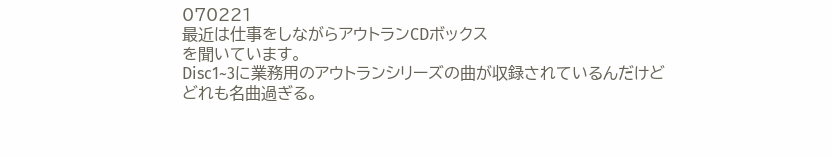070221
最近は仕事をしながらアウトランCDボックス
を聞いています。
Disc1~3に業務用のアウトランシリーズの曲が収録されているんだけど
どれも名曲過ぎる。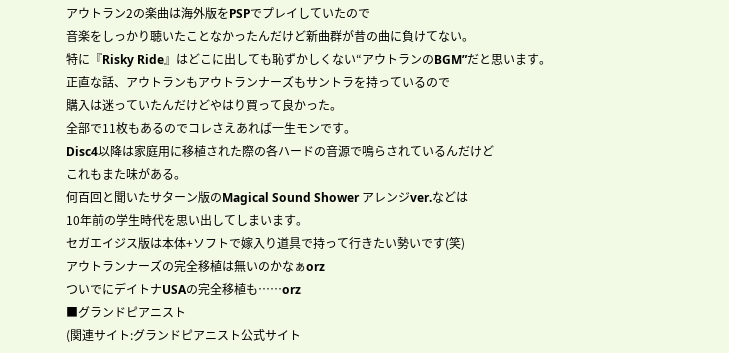アウトラン2の楽曲は海外版をPSPでプレイしていたので
音楽をしっかり聴いたことなかったんだけど新曲群が昔の曲に負けてない。
特に『Risky Ride』はどこに出しても恥ずかしくない“アウトランのBGM”だと思います。
正直な話、アウトランもアウトランナーズもサントラを持っているので
購入は迷っていたんだけどやはり買って良かった。
全部で11枚もあるのでコレさえあれば一生モンです。
Disc4以降は家庭用に移植された際の各ハードの音源で鳴らされているんだけど
これもまた味がある。
何百回と聞いたサターン版のMagical Sound Shower アレンジver.などは
10年前の学生時代を思い出してしまいます。
セガエイジス版は本体+ソフトで嫁入り道具で持って行きたい勢いです(笑)
アウトランナーズの完全移植は無いのかなぁorz
ついでにデイトナUSAの完全移植も……orz
■グランドピアニスト
(関連サイト:グランドピアニスト公式サイト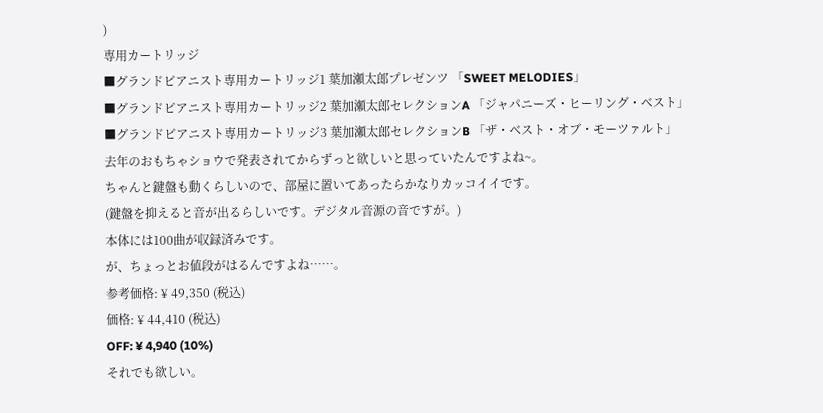)
専用カートリッジ
■グランドピアニスト専用カートリッジ1 葉加瀬太郎プレゼンツ 「SWEET MELODIES」
■グランドピアニスト専用カートリッジ2 葉加瀬太郎セレクションA 「ジャパニーズ・ヒーリング・ベスト」
■グランドピアニスト専用カートリッジ3 葉加瀬太郎セレクションB 「ザ・ベスト・オブ・モーツァルト」
去年のおもちゃショウで発表されてからずっと欲しいと思っていたんですよね~。
ちゃんと鍵盤も動くらしいので、部屋に置いてあったらかなりカッコイイです。
(鍵盤を抑えると音が出るらしいです。デジタル音源の音ですが。)
本体には100曲が収録済みです。
が、ちょっとお値段がはるんですよね……。
参考価格: ¥ 49,350 (税込)
価格: ¥ 44,410 (税込)
OFF: ¥ 4,940 (10%)
それでも欲しい。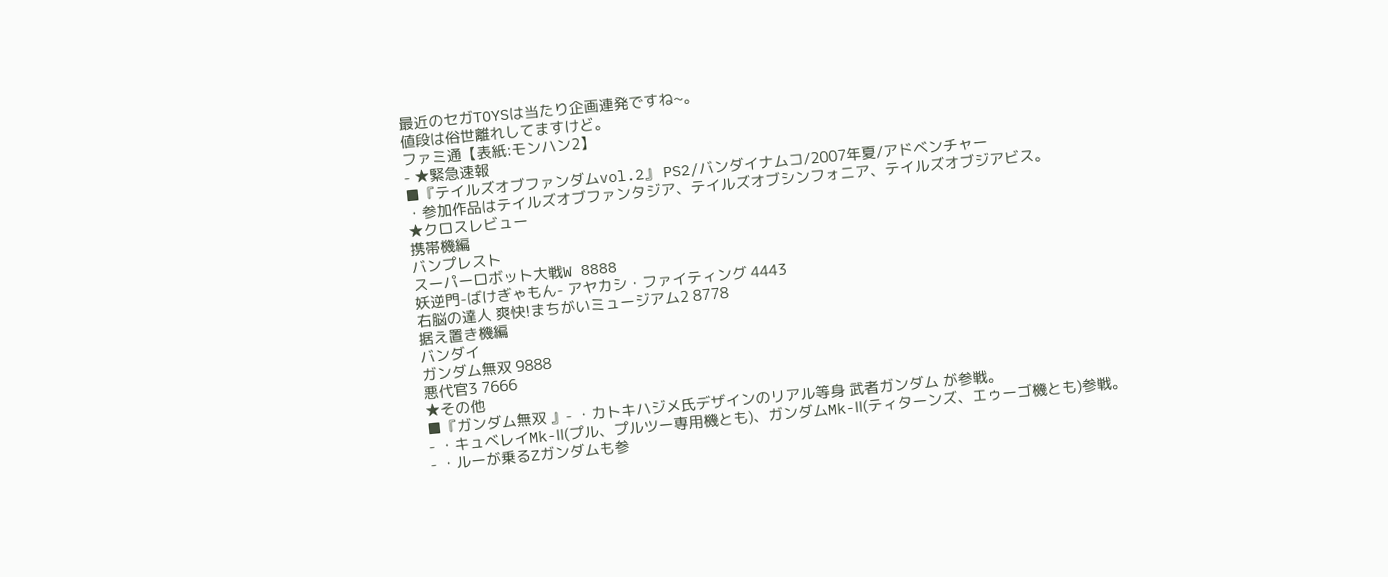最近のセガTOYSは当たり企画連発ですね~。
値段は俗世離れしてますけど。
ファミ通【表紙:モンハン2】
- ★緊急速報
■『テイルズオブファンダムvol.2』 PS2/バンダイナムコ/2007年夏/アドベンチャー
・参加作品はテイルズオブファンタジア、テイルズオブシンフォニア、テイルズオブジアビス。
★クロスレビュー
携帯機編
バンプレスト
スーパーロボット大戦W 8888
妖逆門-ばけぎゃもん- アヤカシ・ファイティング 4443
右脳の達人 爽快!まちがいミュージアム2 8778
据え置き機編
バンダイ
ガンダム無双 9888
悪代官3 7666
★その他
■『ガンダム無双 』- ・カトキハジメ氏デザインのリアル等身 武者ガンダム が参戦。
- ・キュベレイMk-Ⅱ(プル、プルツー専用機とも)、ガンダムMk-Ⅱ(ティターンズ、エゥーゴ機とも)参戦。
- ・ルーが乗るZガンダムも参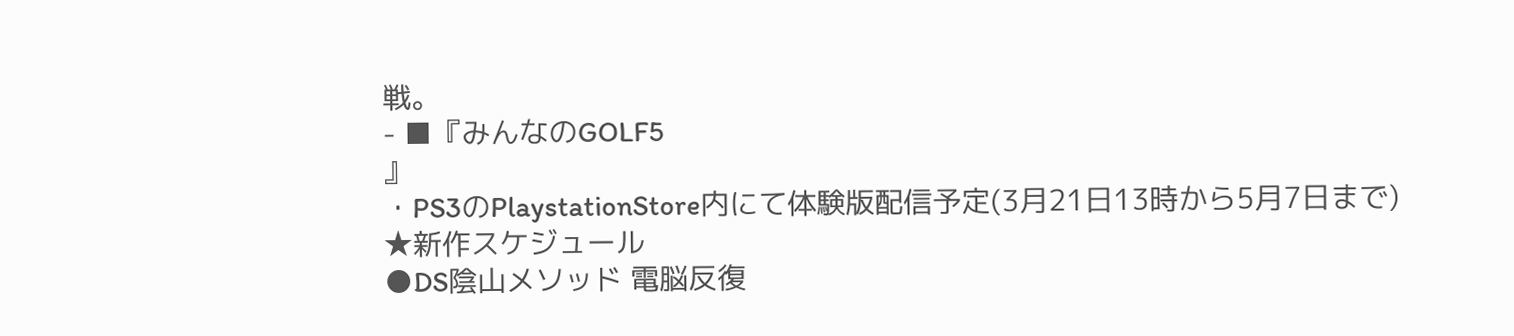戦。
- ■『みんなのGOLF5
』
・PS3のPlaystationStore内にて体験版配信予定(3月21日13時から5月7日まで)
★新作スケジュール
●DS陰山メソッド 電脳反復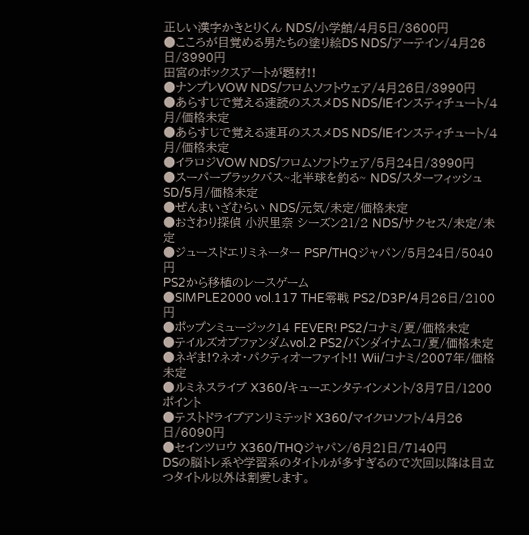正しい漢字かきとりくん NDS/小学館/4月5日/3600円
●こころが目覚める男たちの塗り絵DS NDS/アーテイン/4月26日/3990円
田宮のボックスアートが題材!!
●ナンプレVOW NDS/フロムソフトウェア/4月26日/3990円
●あらすじで覚える速読のススメDS NDS/IEインスティチュート/4月/価格未定
●あらすじで覚える速耳のススメDS NDS/IEインスティチュート/4月/価格未定
●イラロジVOW NDS/フロムソフトウェア/5月24日/3990円
●スーパーブラックバス~北半球を釣る~ NDS/スターフィッシュSD/5月/価格未定
●ぜんまいざむらい NDS/元気/未定/価格未定
●おさわり探偵 小沢里奈 シーズン21/2 NDS/サクセス/未定/未定
●ジュースドエリミネーター PSP/THQジャパン/5月24日/5040円
PS2から移植のレースゲーム
●SIMPLE2000 vol.117 THE零戦 PS2/D3P/4月26日/2100円
●ポップンミュージック14 FEVER! PS2/コナミ/夏/価格未定
●テイルズオブファンダムvol.2 PS2/バンダイナムコ/夏/価格未定
●ネギま!?ネオ・パクティオーファイト!! Wii/コナミ/2007年/価格未定
●ルミネスライブ X360/キューエンタテインメント/3月7日/1200ポイント
●テストドライブアンリミテッド X360/マイクロソフト/4月26日/6090円
●セインツロウ X360/THQジャパン/6月21日/7140円
DSの脳トレ系や学習系のタイトルが多すぎるので次回以降は目立つタイトル以外は割愛します。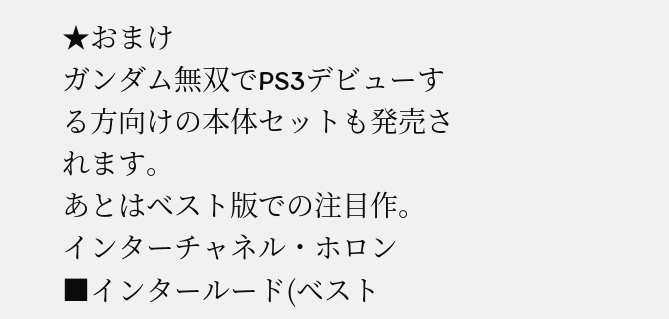★おまけ
ガンダム無双でPS3デビューする方向けの本体セットも発売されます。
あとはベスト版での注目作。
インターチャネル・ホロン
■インタールード(ベスト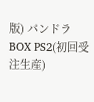版) パンドラBOX PS2(初回受注生産)